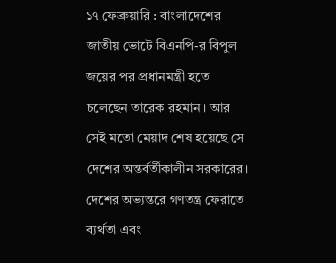১৭ ফেব্রুয়ারি : বাংলাদেশের জাতীয় ভোটে বিএনপি-র বিপুল জয়ের পর প্রধানমন্ত্রী হতে চলেছেন তারেক রহমান। আর সেই মতো মেয়াদ শেষ হয়েছে সে দেশের অন্তর্বর্তীকালীন সরকারের। দেশের অভ্যন্তরে গণতন্ত্র ফেরাতে ব্যর্থতা এবং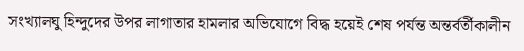সংখ্যালঘু হিন্দুদের উপর লাগাতার হামলার অভিযোগে বিদ্ধ হয়েই শেষ পর্যন্ত অন্তর্বর্তীকালীন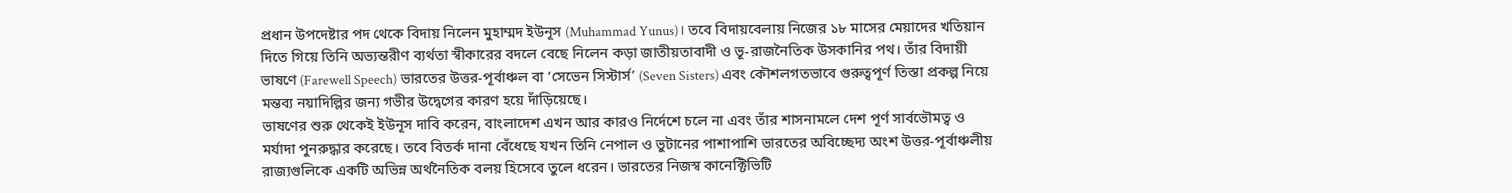প্রধান উপদেষ্টার পদ থেকে বিদায় নিলেন মুহাম্মদ ইউনূস (Muhammad Yunus)। তবে বিদায়বেলায় নিজের ১৮ মাসের মেয়াদের খতিয়ান দিতে গিয়ে তিনি অভ্যন্তরীণ ব্যর্থতা স্বীকারের বদলে বেছে নিলেন কড়া জাতীয়তাবাদী ও ভূ-রাজনৈতিক উসকানির পথ। তাঁর বিদায়ী ভাষণে (Farewell Speech) ভারতের উত্তর-পূর্বাঞ্চল বা ‘সেভেন সিস্টার্স’ (Seven Sisters) এবং কৌশলগতভাবে গুরুত্বপূর্ণ তিস্তা প্রকল্প নিয়ে মন্তব্য নয়াদিল্লির জন্য গভীর উদ্বেগের কারণ হয়ে দাঁড়িয়েছে।
ভাষণের শুরু থেকেই ইউনূস দাবি করেন, বাংলাদেশ এখন আর কারও নির্দেশে চলে না এবং তাঁর শাসনামলে দেশ পূর্ণ সার্বভৌমত্ব ও মর্যাদা পুনরুদ্ধার করেছে। তবে বিতর্ক দানা বেঁধেছে যখন তিনি নেপাল ও ভুটানের পাশাপাশি ভারতের অবিচ্ছেদ্য অংশ উত্তর-পূর্বাঞ্চলীয় রাজ্যগুলিকে একটি অভিন্ন অর্থনৈতিক বলয় হিসেবে তুলে ধরেন। ভারতের নিজস্ব কানেক্টিভিটি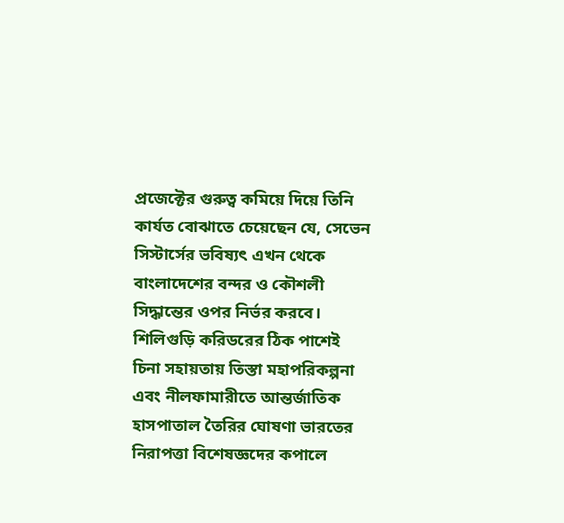প্রজেক্টের গুরুত্ব কমিয়ে দিয়ে তিনি কার্যত বোঝাতে চেয়েছেন যে, সেভেন সিস্টার্সের ভবিষ্যৎ এখন থেকে বাংলাদেশের বন্দর ও কৌশলী সিদ্ধান্তের ওপর নির্ভর করবে। শিলিগুড়ি করিডরের ঠিক পাশেই চিনা সহায়তায় তিস্তা মহাপরিকল্পনা এবং নীলফামারীতে আন্তর্জাতিক হাসপাতাল তৈরির ঘোষণা ভারতের নিরাপত্তা বিশেষজ্ঞদের কপালে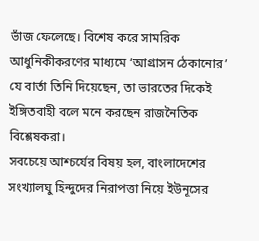ভাঁজ ফেলেছে। বিশেষ করে সামরিক আধুনিকীকরণের মাধ্যমে ‘আগ্রাসন ঠেকানোর’ যে বার্তা তিনি দিয়েছেন, তা ভারতের দিকেই ইঙ্গিতবাহী বলে মনে করছেন রাজনৈতিক বিশ্লেষকরা।
সবচেয়ে আশ্চর্যের বিষয় হল, বাংলাদেশের সংখ্যালঘু হিন্দুদের নিরাপত্তা নিয়ে ইউনূসের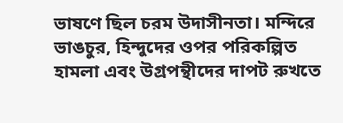ভাষণে ছিল চরম উদাসীনতা। মন্দিরে ভাঙচুর, হিন্দুদের ওপর পরিকল্পিত হামলা এবং উগ্রপন্থীদের দাপট রুখতে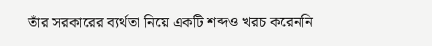তাঁর সরকারের ব্যর্থতা নিয়ে একটি শব্দও খরচ করেননি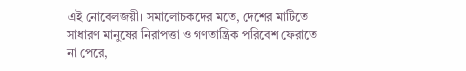এই নোবেলজয়ী। সমালোচকদের মতে, দেশের মাটিতে সাধারণ মানুষের নিরাপত্তা ও গণতান্ত্রিক পরিবেশ ফেরাতে না পেরে,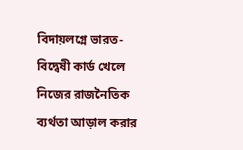বিদায়লগ্নে ভারত-বিদ্বেষী কার্ড খেলে নিজের রাজনৈতিক ব্যর্থতা আড়াল করার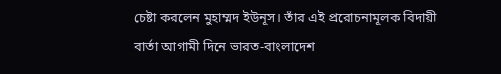চেষ্টা করলেন মুহাম্মদ ইউনূস। তাঁর এই প্ররোচনামূলক বিদায়ী বার্তা আগামী দিনে ভারত-বাংলাদেশ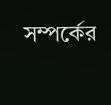সম্পর্কের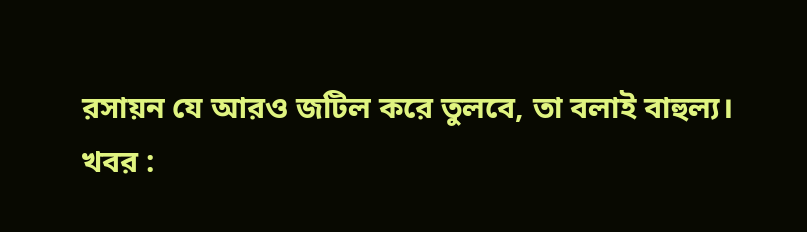রসায়ন যে আরও জটিল করে তুলবে, তা বলাই বাহুল্য।
খবর :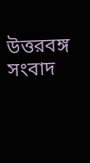উত্তরবঙ্গ সংবাদ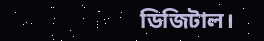ডিজিটাল।